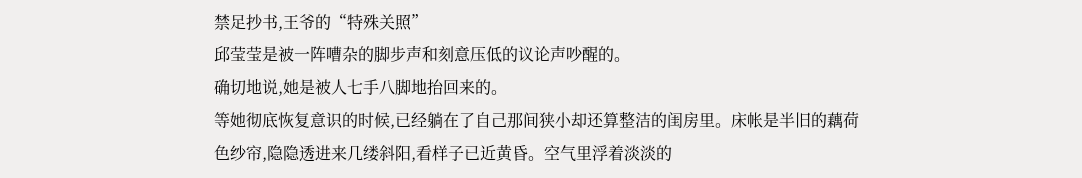禁足抄书,王爷的“特殊关照”
邱莹莹是被一阵嘈杂的脚步声和刻意压低的议论声吵醒的。
确切地说,她是被人七手八脚地抬回来的。
等她彻底恢复意识的时候,已经躺在了自己那间狭小却还算整洁的闺房里。床帐是半旧的藕荷色纱帘,隐隐透进来几缕斜阳,看样子已近黄昏。空气里浮着淡淡的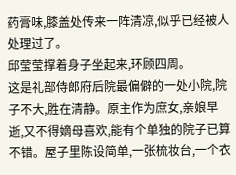药膏味,膝盖处传来一阵清凉,似乎已经被人处理过了。
邱莹莹撑着身子坐起来,环顾四周。
这是礼部侍郎府后院最偏僻的一处小院,院子不大,胜在清静。原主作为庶女,亲娘早逝,又不得嫡母喜欢,能有个单独的院子已算不错。屋子里陈设简单,一张梳妆台,一个衣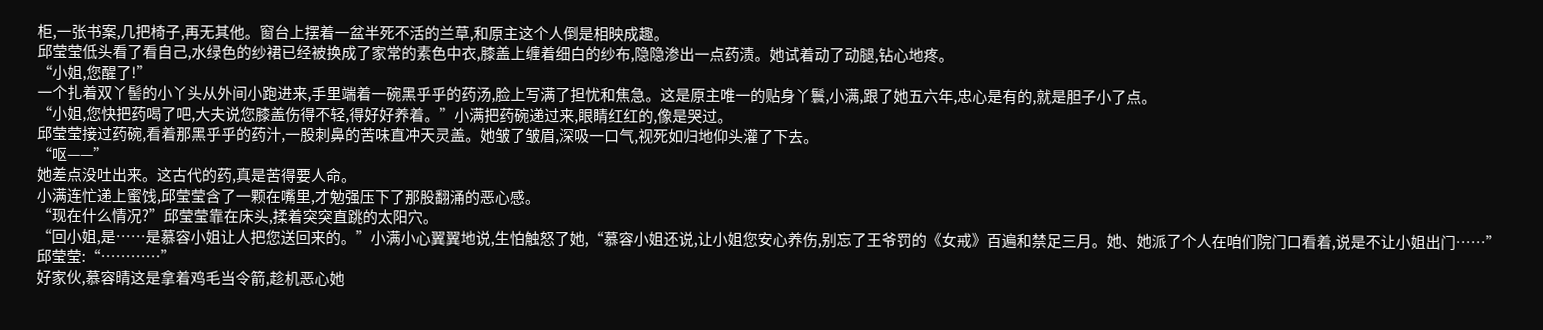柜,一张书案,几把椅子,再无其他。窗台上摆着一盆半死不活的兰草,和原主这个人倒是相映成趣。
邱莹莹低头看了看自己,水绿色的纱裙已经被换成了家常的素色中衣,膝盖上缠着细白的纱布,隐隐渗出一点药渍。她试着动了动腿,钻心地疼。
“小姐,您醒了!”
一个扎着双丫髻的小丫头从外间小跑进来,手里端着一碗黑乎乎的药汤,脸上写满了担忧和焦急。这是原主唯一的贴身丫鬟,小满,跟了她五六年,忠心是有的,就是胆子小了点。
“小姐,您快把药喝了吧,大夫说您膝盖伤得不轻,得好好养着。”小满把药碗递过来,眼睛红红的,像是哭过。
邱莹莹接过药碗,看着那黑乎乎的药汁,一股刺鼻的苦味直冲天灵盖。她皱了皱眉,深吸一口气,视死如归地仰头灌了下去。
“呕——”
她差点没吐出来。这古代的药,真是苦得要人命。
小满连忙递上蜜饯,邱莹莹含了一颗在嘴里,才勉强压下了那股翻涌的恶心感。
“现在什么情况?”邱莹莹靠在床头,揉着突突直跳的太阳穴。
“回小姐,是……是慕容小姐让人把您送回来的。”小满小心翼翼地说,生怕触怒了她,“慕容小姐还说,让小姐您安心养伤,别忘了王爷罚的《女戒》百遍和禁足三月。她、她派了个人在咱们院门口看着,说是不让小姐出门……”
邱莹莹:“…………”
好家伙,慕容晴这是拿着鸡毛当令箭,趁机恶心她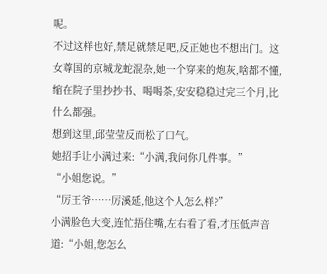呢。
不过这样也好,禁足就禁足吧,反正她也不想出门。这女尊国的京城龙蛇混杂,她一个穿来的炮灰,啥都不懂,缩在院子里抄抄书、喝喝茶,安安稳稳过完三个月,比什么都强。
想到这里,邱莹莹反而松了口气。
她招手让小满过来:“小满,我问你几件事。”
“小姐您说。”
“厉王爷……厉溪延,他这个人怎么样?”
小满脸色大变,连忙捂住嘴,左右看了看,才压低声音道:“小姐,您怎么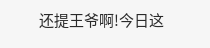还提王爷啊!今日这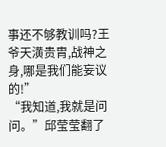事还不够教训吗?王爷天潢贵胄,战神之身,哪是我们能妄议的!”
“我知道,我就是问问。”邱莹莹翻了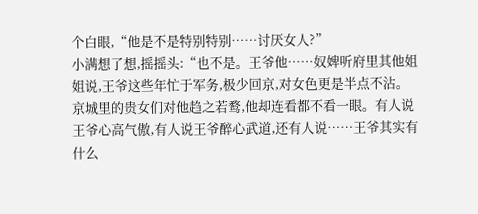个白眼,“他是不是特别特别……讨厌女人?”
小满想了想,摇摇头:“也不是。王爷他……奴婢听府里其他姐姐说,王爷这些年忙于军务,极少回京,对女色更是半点不沾。京城里的贵女们对他趋之若鹜,他却连看都不看一眼。有人说王爷心高气傲,有人说王爷醉心武道,还有人说……王爷其实有什么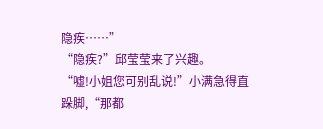隐疾……”
“隐疾?”邱莹莹来了兴趣。
“嘘!小姐您可别乱说!”小满急得直跺脚,“那都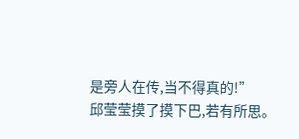是旁人在传,当不得真的!”
邱莹莹摸了摸下巴,若有所思。